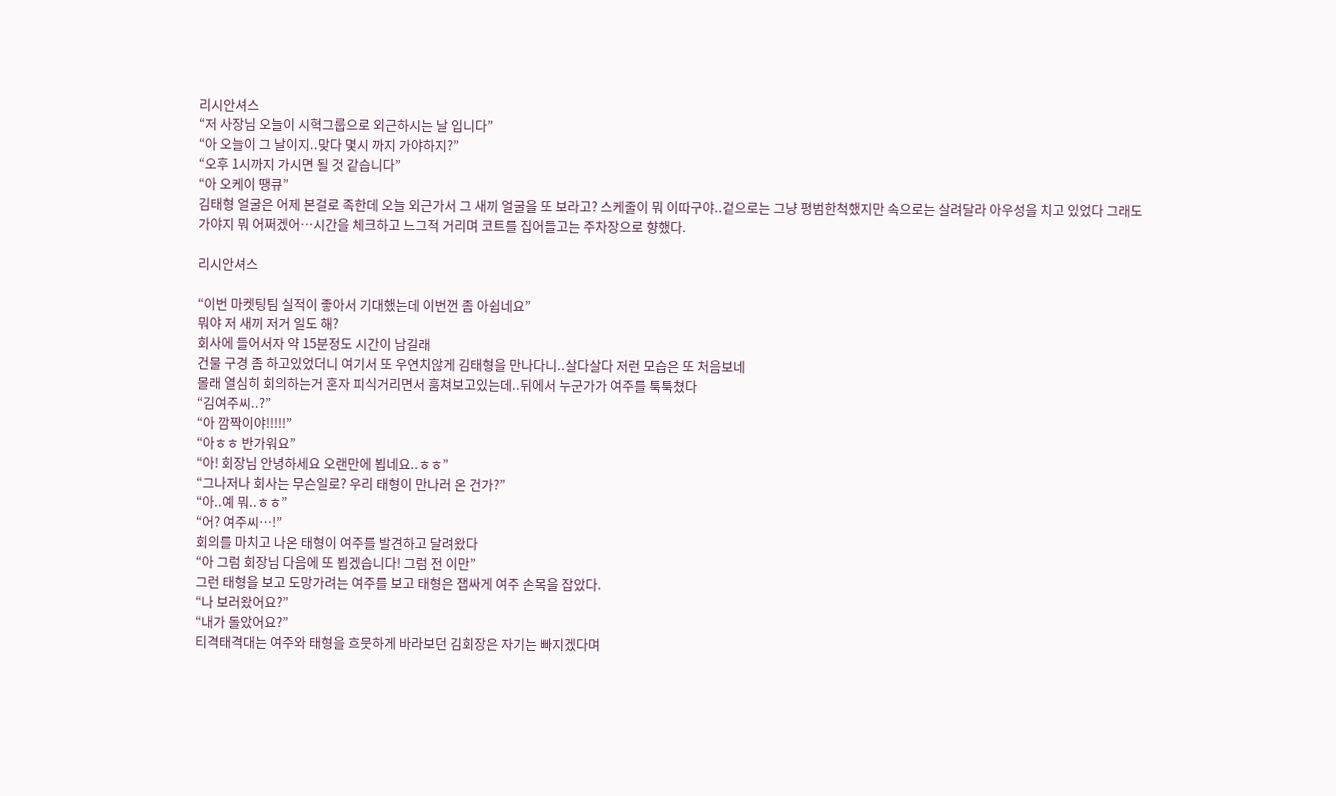리시안셔스
“저 사장님 오늘이 시혁그룹으로 외근하시는 날 입니다”
“아 오늘이 그 날이지..맞다 몇시 까지 가야하지?”
“오후 1시까지 가시면 될 것 같습니다”
“아 오케이 땡큐”
김태형 얼굴은 어제 본걸로 족한데 오늘 외근가서 그 새끼 얼굴을 또 보라고? 스케줄이 뭐 이따구야..겉으로는 그냥 평범한척했지만 속으로는 살려달라 아우성을 치고 있었다 그래도 가야지 뭐 어쩌겠어…시간을 체크하고 느그적 거리며 코트를 집어들고는 주차장으로 향했다.

리시안셔스

“이번 마켓팅팀 실적이 좋아서 기대했는데 이번껀 좀 아쉽네요”
뭐야 저 새끼 저거 일도 해?
회사에 들어서자 약 15분정도 시간이 남길래
건물 구경 좀 하고있었더니 여기서 또 우연치않게 김태형을 만나다니..살다살다 저런 모습은 또 처음보네
몰래 열심히 회의하는거 혼자 피식거리면서 훔쳐보고있는데..뒤에서 누군가가 여주를 툭툭쳤다
“김여주씨..?”
“아 깜짝이야!!!!!”
“아ㅎㅎ 반가워요”
“아! 회장님 안녕하세요 오랜만에 뵙네요..ㅎㅎ”
“그나저나 회사는 무슨일로? 우리 태형이 만나러 온 건가?”
“아..예 뭐..ㅎㅎ”
“어? 여주씨…!”
회의를 마치고 나온 태형이 여주를 발견하고 달려왔다
“아 그럼 회장님 다음에 또 뵙겠습니다! 그럼 전 이만”
그런 태형을 보고 도망가려는 여주를 보고 태형은 잽싸게 여주 손목을 잡았다.
“나 보러왔어요?”
“내가 돌았어요?”
티격태격대는 여주와 태형을 흐뭇하게 바라보던 김회장은 자기는 빠지겠다며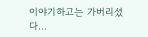이야기하고는 가버리셨다…